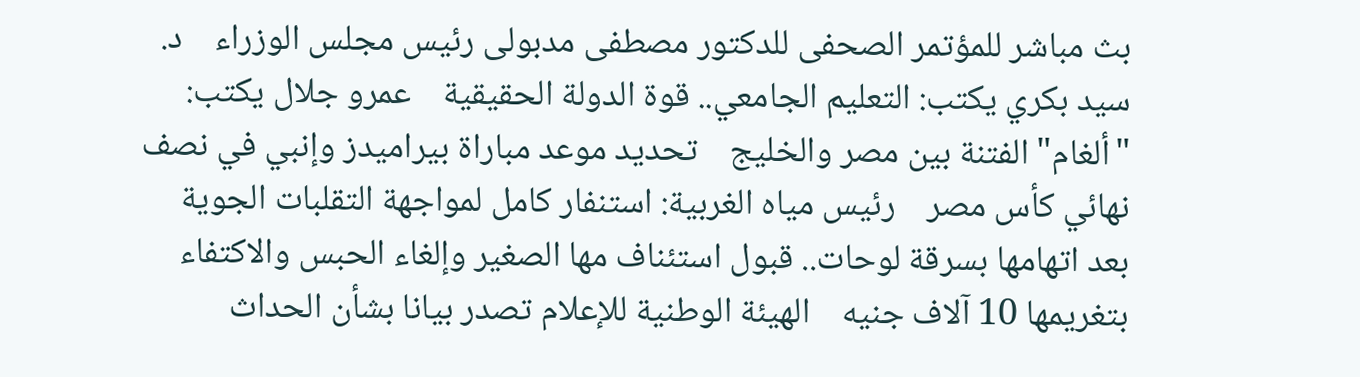بث مباشر للمؤتمر الصحفى للدكتور مصطفى مدبولى رئيس مجلس الوزراء    د. سيد بكري يكتب: التعليم الجامعي.. قوة الدولة الحقيقية    عمرو جلال يكتب: "ألغام" الفتنة بين مصر والخليج    تحديد موعد مباراة بيراميدز وإنبي في نصف نهائي كأس مصر    رئيس مياه الغربية: استنفار كامل لمواجهة التقلبات الجوية    بعد اتهامها بسرقة لوحات.. قبول استئناف مها الصغير وإلغاء الحبس والاكتفاء بتغريمها 10 آلاف جنيه    الهيئة الوطنية للإعلام تصدر بيانا بشأن الحداث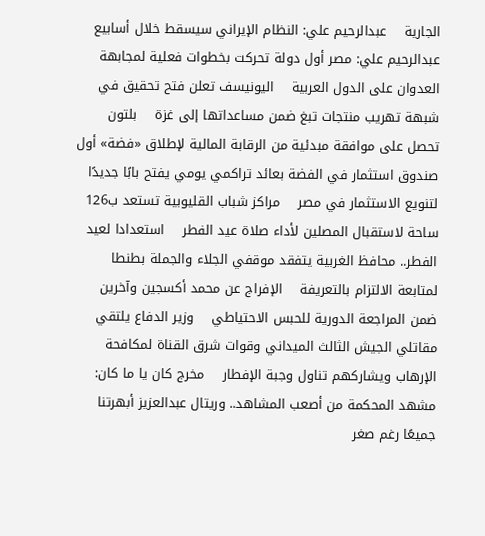الجارية    عبدالرحيم علي: النظام الإيراني سيسقط خلال أسابيع    عبدالرحيم علي: مصر أول دولة تحركت بخطوات فعلية لمجابهة العدوان على الدول العربية    اليونيسف تعلن فتح تحقيق في شبهة تهريب منتجات تبغ ضمن مساعداتها إلى غزة    بلتون تحصل على موافقة مبدئية من الرقابة المالية لإطلاق «فضة» أول صندوق استثمار في الفضة بعائد تراكمي يومي يفتح بابًا جديدًا لتنويع الاستثمار في مصر    مراكز شباب القليوبية تستعد ب126 ساحة لاستقبال المصلين لأداء صلاة عيد الفطر    استعدادا لعيد الفطر.. محافظ الغربية يتفقد موقفي الجلاء والجملة بطنطا لمتابعة الالتزام بالتعريفة    الإفراج عن محمد أكسجين وآخرين ضمن المراجعة الدورية للحبس الاحتياطي    وزير الدفاع يلتقي مقاتلي الجيش الثالث الميداني وقوات شرق القناة لمكافحة الإرهاب ويشاركهم تناول وجبة الإفطار    مخرج كان يا ما كان: مشهد المحكمة من أصعب المشاهد.. وريتال عبدالعزيز أبهرتنا جميعًا رغم صغر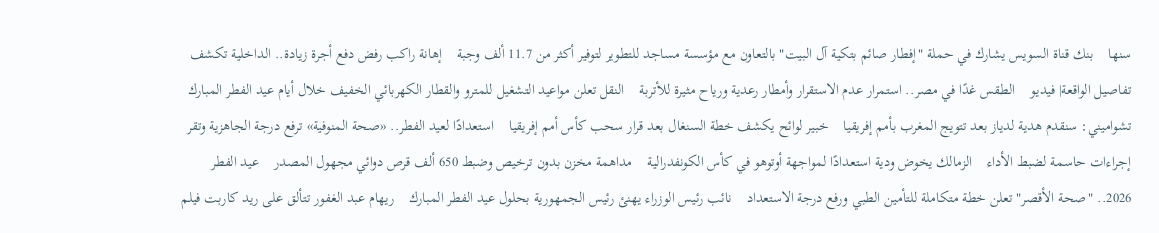سنها    بنك قناة السويس يشارك في حملة "إفطار صائم بتكية آل البيت" بالتعاون مع مؤسسة مساجد للتطوير لتوفير أكثر من 11.7 ألف وجبة    إهانة راكب رفض دفع أجرة زيادة.. الداخلية تكشف تفاصيل الواقعة| فيديو    الطقس غدًا في مصر.. استمرار عدم الاستقرار وأمطار رعدية ورياح مثيرة للأتربة    النقل تعلن مواعيد التشغيل للمترو والقطار الكهربائي الخفيف خلال أيام عيد الفطر المبارك    تشواميني: سنقدم هدية لدياز بعد تتويج المغرب بأمم إفريقيا    خبير لوائح يكشف خطة السنغال بعد قرار سحب كأس أمم إفريقيا    استعدادًا لعيد الفطر.. «صحة المنوفية» ترفع درجة الجاهزية وتقر إجراءات حاسمة لضبط الأداء    الزمالك يخوض ودية استعدادًا لمواجهة أوتوهو في كأس الكونفدرالية    مداهمة مخزن بدون ترخيص وضبط 650 ألف قرص دوائي مجهول المصدر    عيد الفطر 2026.. "صحة الأقصر" تعلن خطة متكاملة للتأمين الطبي ورفع درجة الاستعداد    نائب رئيس الوزراء يهنئ رئيس الجمهورية بحلول عيد الفطر المبارك    ريهام عبد الغفور تتألق على ريد كاربت فيلم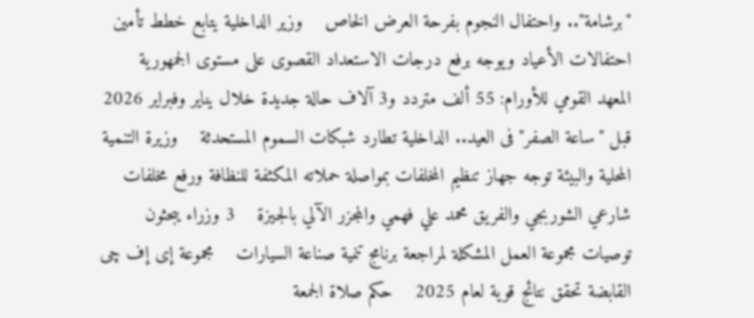"برشامة".. واحتفال النجوم بفرحة العرض الخاص    وزير الداخلية يتابع خطط تأمين احتفالات الأعياد ويوجه برفع درجات الاستعداد القصوى على مستوى الجمهورية    المعهد القومي للأورام: 55 ألف متردد و3 آلاف حالة جديدة خلال يناير وفبراير 2026    قبل "ساعة الصفر" فى العيد.. الداخلية تطارد شبكات السموم المستحدثة    وزيرة التنمية المحلية والبيئة توجه جهاز تنظيم المخلفات بمواصلة حملاته المكثفة للنظافة ورفع مخلفات شارعي الشوربجي والفريق محمد علي فهمي والمجزر الآلي بالجيزة    3 وزراء يبحثون توصيات مجموعة العمل المشكلة لمراجعة برنامج تنمية صناعة السيارات    مجموعة إى إف چى القابضة تحقق نتائج قوية لعام 2025    حكم صلاة الجمعة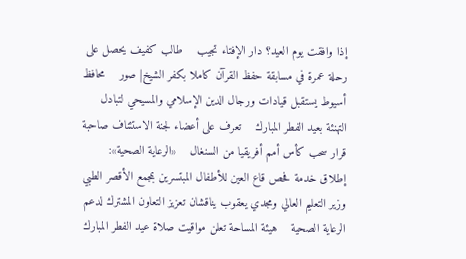إذا وافقت يوم العيد؟ دار الإفتاء تجيب    طالب كفيف يحصل على رحلة عمرة في مسابقة حفظ القرآن كاملا بكفر الشيخ| صور    محافظ أسيوط يستقبل قيادات ورجال الدين الإسلامي والمسيحي لتبادل التهنئة بعيد الفطر المبارك    تعرف على أعضاء لجنة الاستئناف صاحبة قرار سحب كأس أمم أفريقيا من السنغال    «الرعاية الصحية»: إطلاق خدمة فحص قاع العين للأطفال المبتسرين بمجمع الأقصر الطبي    وزير التعليم العالي ومجدي يعقوب يناقشان تعزيز التعاون المشترك لدعم الرعاية الصحية    هيئة المساحة تعلن مواقيت صلاة عيد الفطر المبارك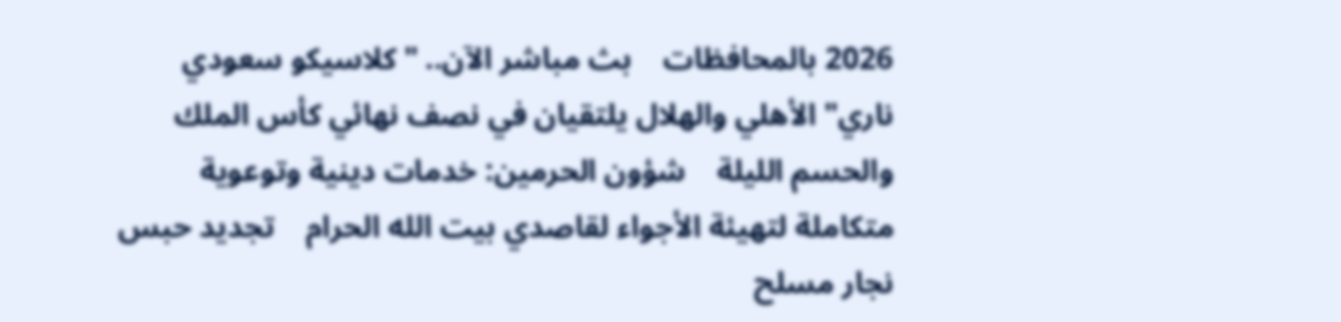2026 بالمحافظات    بث مباشر الآن.. "كلاسيكو سعودي ناري" الأهلي والهلال يلتقيان في نصف نهائي كأس الملك والحسم الليلة    شؤون الحرمين: خدمات دينية وتوعوية متكاملة لتهيئة الأجواء لقاصدي بيت الله الحرام    تجديد حبس نجار مسلح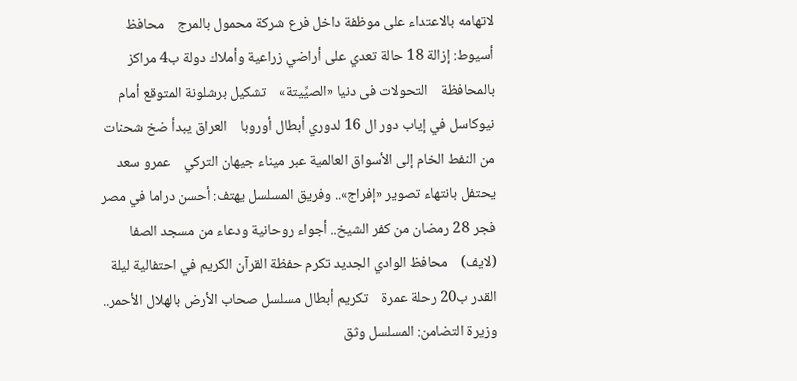لاتهامه بالاعتداء على موظفة داخل فرع شركة محمول بالمرج    محافظ أسيوط: إزالة 18 حالة تعدي على أراضي زراعية وأملاك دولة ب4 مراكز بالمحافظة    التحولات فى دنيا «الصيِّيتة»    تشكيل برشلونة المتوقع أمام نيوكاسل في إياب دور ال 16 لدوري أبطال أوروبا    العراق يبدأ ضخ شحنات من النفط الخام إلى الأسواق العالمية عبر ميناء جيهان التركي    عمرو سعد يحتفل بانتهاء تصوير «إفراج».. وفريق المسلسل يهتف: أحسن دراما في مصر    فجر 28 رمضان من كفر الشيخ.. أجواء روحانية ودعاء من مسجد الصفا (لايف)    محافظ الوادي الجديد تكرم حفظة القرآن الكريم في احتفالية ليلة القدر ب20 رحلة عمرة    تكريم أبطال مسلسل صحاب الأرض بالهلال الأحمر.. وزيرة التضامن: المسلسل وثق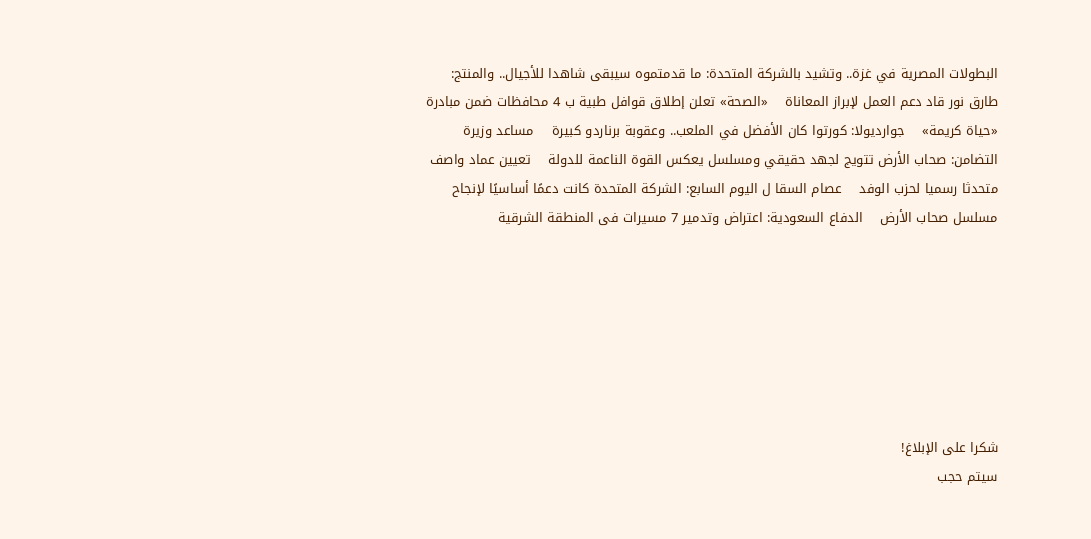البطولات المصرية في غزة.. وتشيد بالشركة المتحدة: ما قدمتموه سيبقى شاهدا للأجيال.. والمنتج: طارق نور قاد دعم العمل لإبراز المعاناة    «الصحة» تعلن إطلاق قوافل طبية ب 4 محافظات ضمن مبادرة «حياة كريمة»    جوارديولا: كورتوا كان الأفضل في الملعب.. وعقوبة برناردو كبيرة    مساعد وزيرة التضامن: صحاب الأرض تتويج لجهد حقيقي ومسلسل يعكس القوة الناعمة للدولة    تعيين عماد واصف متحدثا رسميا لحزب الوفد    عصام السقا ل اليوم السابع: الشركة المتحدة كانت دعمًا أساسيًا لإنجاح مسلسل صحاب الأرض    الدفاع السعودية: اعتراض وتدمير 7 مسيرات فى المنطقة الشرقية







شكرا على الإبلاغ!
سيتم حجب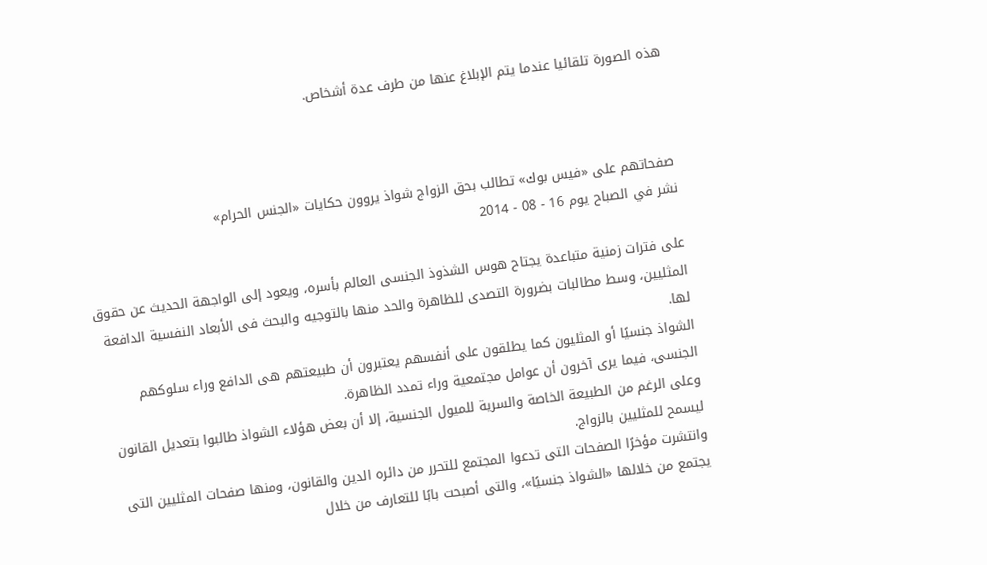هذه الصورة تلقائيا عندما يتم الإبلاغ عنها من طرف عدة أشخاص.



صفحاتهم على «فيس بوك» تطالب بحق الزواج شواذ يروون حكايات «الجنس الحرام»
نشر في الصباح يوم 16 - 08 - 2014

على فترات زمنية متباعدة يجتاح هوس الشذوذ الجنسى العالم بأسره، ويعود إلى الواجهة الحديث عن حقوق المثليين، وسط مطالبات بضرورة التصدى للظاهرة والحد منها بالتوجيه والبحث فى الأبعاد النفسية الدافعة لها.
الشواذ جنسيًا أو المثليون كما يطلقون على أنفسهم يعتبرون أن طبيعتهم هى الدافع وراء سلوكهم الجنسى، فيما يرى آخرون أن عوامل مجتمعية وراء تمدد الظاهرة.
وعلى الرغم من الطبيعة الخاصة والسرية للميول الجنسية، إلا أن بعض هؤلاء الشواذ طالبوا بتعديل القانون ليسمح للمثليين بالزواج.
وانتشرت مؤخرًا الصفحات التى تدعوا المجتمع للتحرر من دائره الدين والقانون، ومنها صفحات المثليين التى يجتمع من خلالها «الشواذ جنسيًا»، والتى أصبحت بابًا للتعارف من خلال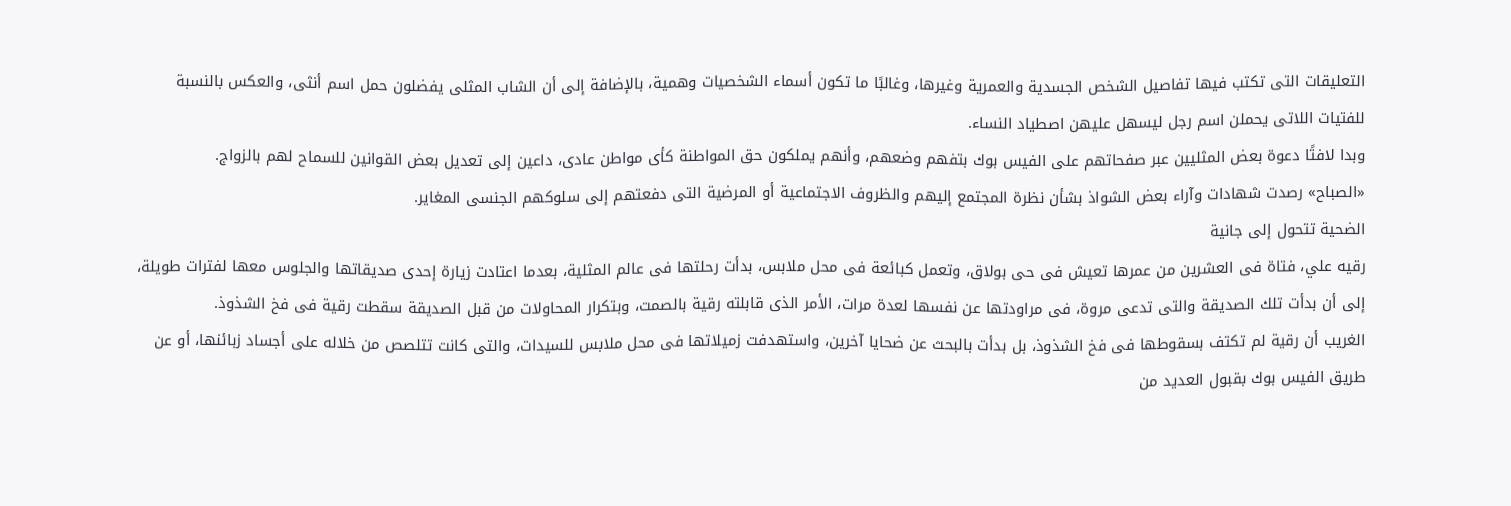التعليقات التى تكتب فيها تفاصيل الشخص الجسدية والعمرية وغيرها، وغالبًا ما تكون أسماء الشخصيات وهمية، بالإضافة إلى أن الشاب المثلى يفضلون حمل اسم أنثى، والعكس بالنسبة للفتيات اللاتى يحملن اسم رجل ليسهل عليهن اصطياد النساء.
وبدا لافتًا دعوة بعض المثليين عبر صفحاتهم على الفيس بوك بتفهم وضعهم، وأنهم يملكون حق المواطنة كأى مواطن عادى، داعين إلى تعديل بعض القوانين للسماح لهم بالزواج.
«الصباح» رصدت شهادات وآراء بعض الشواذ بشأن نظرة المجتمع إليهم والظروف الاجتماعية أو المرضية التى دفعتهم إلى سلوكهم الجنسى المغاير.
الضحية تتحول إلى جانية
رقيه علي، فتاة فى العشرين من عمرها تعيش فى حى بولاق، وتعمل كبائعة فى محل ملابس، بدأت رحلتها فى عالم المثلية، بعدما اعتادت زيارة إحدى صديقاتها والجلوس معها لفترات طويلة، إلى أن بدأت تلك الصديقة والتى تدعى مروة، فى مراودتها عن نفسها لعدة مرات، الأمر الذى قابلته رقية بالصمت، وبتكرار المحاولات من قبل الصديقة سقطت رقية فى فخ الشذوذ.
الغريب أن رقية لم تكتف بسقوطها فى فخ الشذوذ، بل بدأت بالبحث عن ضحايا آخرين، واستهدفت زميلاتها فى محل ملابس للسيدات، والتى كانت تتلصص من خلاله على أجساد زبائنها، أو عن طريق الفيس بوك بقبول العديد من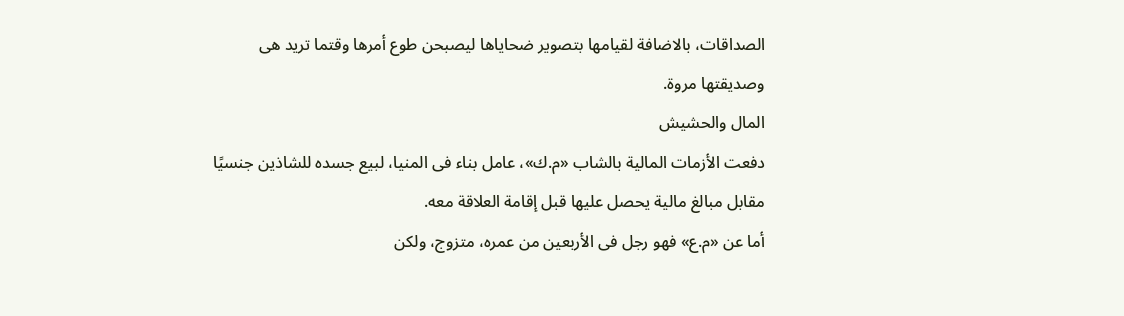الصداقات، بالاضافة لقيامها بتصوير ضحاياها ليصبحن طوع أمرها وقتما تريد هى وصديقتها مروة.
المال والحشيش
دفعت الأزمات المالية بالشاب «م.ك»، عامل بناء فى المنيا، لبيع جسده للشاذين جنسيًا مقابل مبالغ مالية يحصل عليها قبل إقامة العلاقة معه.
أما عن «م.ع» فهو رجل فى الأربعين من عمره، متزوج، ولكن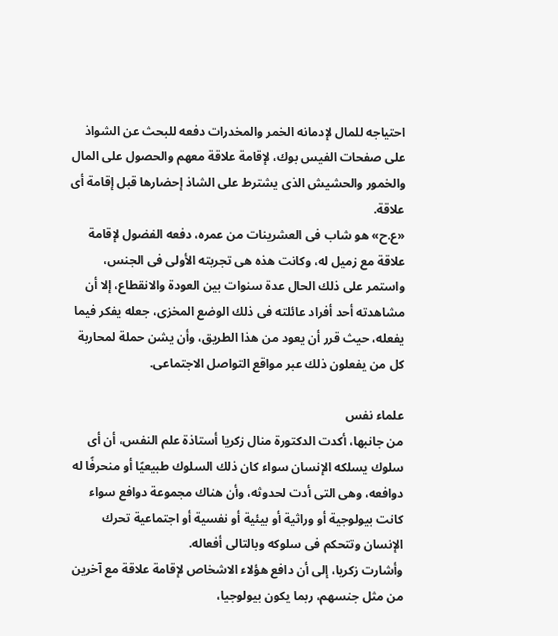احتياجه للمال لإدمانه الخمر والمخدرات دفعه للبحث عن الشواذ على صفحات الفيس بوك، لإقامة علاقة معهم والحصول على المال والخمور والحشيش الذى يشترط على الشاذ إحضارها قبل إقامة أى علاقة.
«ع.ح» هو شاب فى العشرينات من عمره، دفعه الفضول لإقامة علاقة مع زميل له، وكانت هذه هى تجربته الأولى فى الجنس، واستمر على ذلك الحال عدة سنوات بين العودة والانقطاع، إلا أن مشاهدته أحد أفراد عائلته فى ذلك الوضع المخزى، جعله يفكر فيما يفعله، حيث قرر أن يعود من هذا الطريق، وأن يشن حملة لمحاربة كل من يفعلون ذلك عبر مواقع التواصل الاجتماعى.

علماء نفس
من جانبها، أكدت الدكتورة منال زكريا أستاذة علم النفس، أن أى سلوك يسلكه الإنسان سواء كان ذلك السلوك طبيعيًا أو منحرفًا له دوافعه، وهى التى أدت لحدوثه، وأن هناك مجموعة دوافع سواء كانت بيولوجية أو وراثية أو بيئية أو نفسية أو اجتماعية تحرك الإنسان وتتحكم فى سلوكه وبالتالى أفعاله.
وأشارت زكريا، إلى أن دافع هؤلاء الاشخاص لإقامة علاقة مع آخرين من مثل جنسهم، ربما يكون بيولوجيا،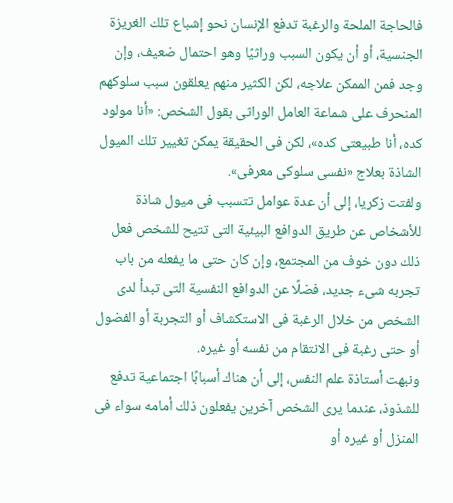فالحاجة الملحة والرغبة تدفع الإنسان نحو إشباع تلك الغريزة الجنسية، أو أن يكون السبب وراثيًا وهو احتمال ضعيف، وإن وجد فمن الممكن علاجه، لكن الكثير منهم يعلقون سبب سلوكهم المنحرف على شماعة العامل الوراثى بقول الشخص: «أنا مولود كده، أنا طبيعتى كده»، لكن فى الحقيقة يمكن تغيير تلك الميول الشاذة بعلاج «نفسى سلوكى معرفى».
ولفتت زكريا، إلى أن عدة عوامل تتسبب فى ميول شاذة للأشخاص عن طريق الدوافع البيئية التى تتيح للشخص فعل ذلك دون خوف من المجتمع، وإن كان حتى ما يفعله من باب تجربه شىء جديد، فضلًا عن الدوافع النفسية التى تبدأ لدى الشخص من خلال الرغبة فى الاستكشاف أو التجربة أو الفضول أو حتى رغبة فى الانتقام من نفسه أو غيره.
ونبهت أستاذة علم النفس، إلى أن هناك أسبابًا اجتماعية تدفع للشذوذ، عندما يرى الشخص آخرين يفعلون ذلك أمامه سواء فى المنزل أو غيره أو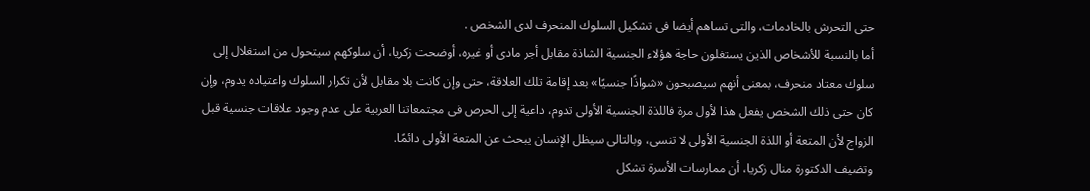حتى التحرش بالخادمات، والتى تساهم أيضا فى تشكيل السلوك المنحرف لدى الشخص .
أما بالنسبة للأشخاص الذين يستغلون حاجة هؤلاء الجنسية الشاذة مقابل أجر مادى أو غيره، أوضحت زكريا، أن سلوكهم سيتحول من استغلال إلى سلوك معتاد منحرف، بمعنى أنهم سيصبحون «شواذًا جنسيًا» بعد إقامة تلك العلاقة، حتى وإن كانت بلا مقابل لأن تكرار السلوك واعتياده يدوم، وإن كان حتى ذلك الشخص يفعل هذا لأول مرة فاللذة الجنسية الأولى تدوم، داعية إلى الحرص فى مجتمعاتنا العربية على عدم وجود علاقات جنسية قبل الزواج لأن المتعة أو اللذة الجنسية الأولى لا تنسى، وبالتالى سيظل الإنسان يبحث عن المتعة الأولى دائمًا.
وتضيف الدكتورة منال زكريا، أن ممارسات الأسرة تشكل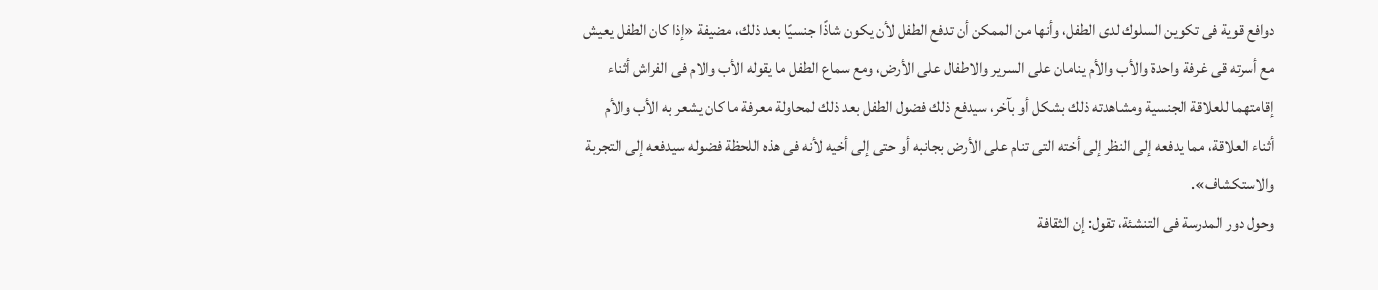دوافع قوية فى تكوين السلوك لدى الطفل، وأنها من الممكن أن تدفع الطفل لأن يكون شاذًا جنسيًا بعد ذلك، مضيفة «إذا كان الطفل يعيش مع أسرته قى غرفة واحدة والأب والأم ينامان على السرير والاطفال على الأرض، ومع سماع الطفل ما يقوله الأب والام فى الفراش أثناء إقامتهما للعلاقة الجنسية ومشاهدته ذلك بشكل أو بآخر، سيدفع ذلك فضول الطفل بعد ذلك لمحاولة معرفة ما كان يشعر به الأب والأم أثناء العلاقة، مما يدفعه إلى النظر إلى أخته التى تنام على الأرض بجانبه أو حتى إلى أخيه لأنه فى هذه اللحظة فضوله سيدفعه إلى التجربة والاستكشاف».
وحول دور المدرسة فى التنشئة، تقول: إن الثقافة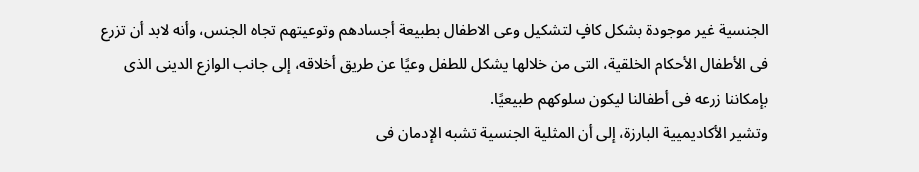الجنسية غير موجودة بشكل كافٍ لتشكيل وعى الاطفال بطبيعة أجسادهم وتوعيتهم تجاه الجنس، وأنه لابد أن تزرع فى الأطفال الأحكام الخلقية، التى من خلالها يشكل للطفل وعيًا عن طريق أخلاقه، إلى جانب الوازع الدينى الذى بإمكاننا زرعه فى أطفالنا ليكون سلوكهم طبيعيًا.
وتشير الأكاديميية البارزة، إلى أن المثلية الجنسية تشبه الإدمان فى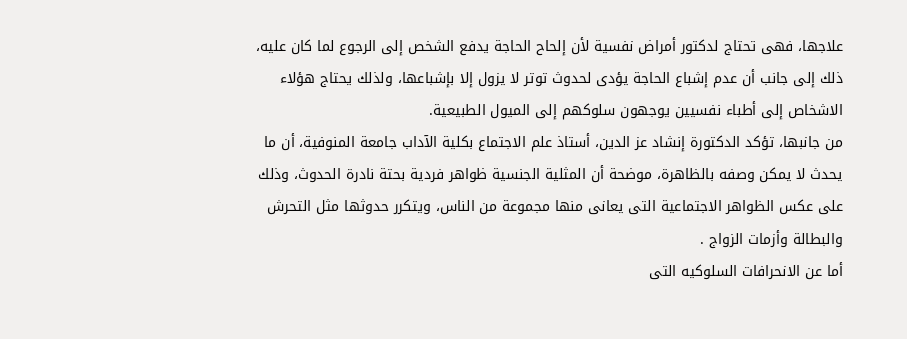علاجها، فهى تحتاج لدكتور أمراض نفسية لأن إلحاح الحاجة يدفع الشخص إلى الرجوع لما كان عليه، ذلك إلى جانب أن عدم إشباع الحاجة يؤدى لحدوث توتر لا يزول إلا بإشباعها، ولذلك يحتاج هؤلاء الاشخاص إلى أطباء نفسيين يوجهون سلوكهم إلى الميول الطبيعية.
من جانبها، تؤكد الدكتورة إنشاد عز الدين، أستاذ علم الاجتماع بكلية الآداب جامعة المنوفية، أن ما يحدث لا يمكن وصفه بالظاهرة، موضحة أن المثلية الجنسية ظواهر فردية بحتة نادرة الحدوث، وذلك على عكس الظواهر الاجتماعية التى يعانى منها مجموعة من الناس، ويتكرر حدوثها مثل التحرش والبطالة وأزمات الزواج .
أما عن الانحرافات السلوكيه التى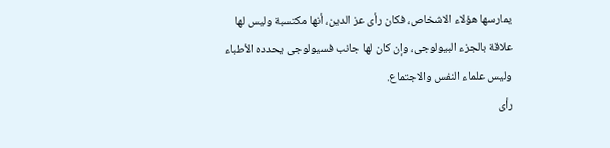يمارسها هؤلاء الاشخاص، فكان رأى عز الدين، أنها مكتسبة وليس لها علاقة بالجزء البيولوجى، وإن كان لها جانب فسيولوجى يحدده الأطباء وليس علماء النفس والاجتماع.
رأى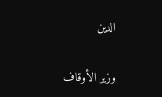الدين

وزير الأوقاف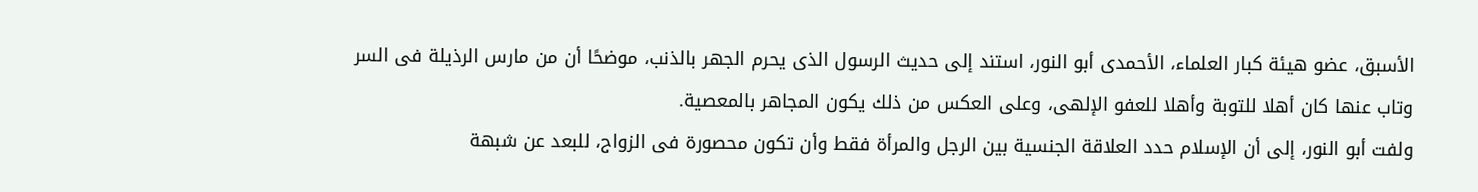الأسبق، عضو هيئة كبار العلماء، الأحمدى أبو النور، استند إلى حديث الرسول الذى يحرم الجهر بالذنب، موضحًا أن من مارس الرذيلة فى السر وتاب عنها كان أهلا للتوبة وأهلا للعفو الإلهى، وعلى العكس من ذلك يكون المجاهر بالمعصية.
ولفت أبو النور، إلى أن الإسلام حدد العلاقة الجنسية بين الرجل والمرأة فقط وأن تكون محصورة فى الزواج، للبعد عن شبهة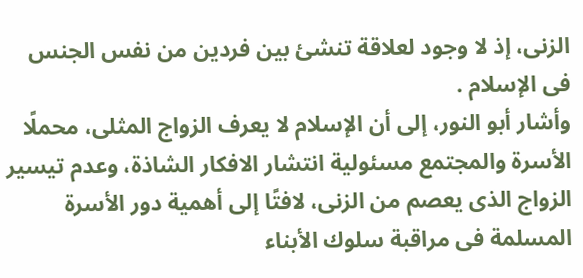الزنى، إذ لا وجود لعلاقة تنشئ بين فردين من نفس الجنس فى الإسلام .
وأشار أبو النور، إلى أن الإسلام لا يعرف الزواج المثلى، محملًا الأسرة والمجتمع مسئولية انتشار الافكار الشاذة، وعدم تيسير الزواج الذى يعصم من الزنى، لافتًا إلى أهمية دور الأسرة المسلمة فى مراقبة سلوك الأبناء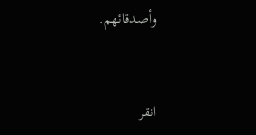وأصدقائهم.


انقر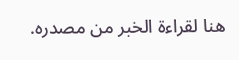هنا لقراءة الخبر من مصدره.